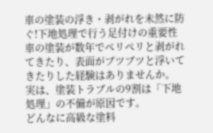車の塗装の浮き・剥がれを未然に防ぐ!下地処理で行う足付けの重要性
車の塗装が数年でペリペリと剥がれてきたり、表面がブツブツと浮いてきたりした経験はありませんか。
実は、塗装トラブルの9割は「下地処理」の不備が原因です。
どんなに高級な塗料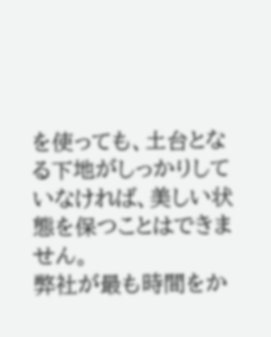を使っても、土台となる下地がしっかりしていなければ、美しい状態を保つことはできません。
弊社が最も時間をか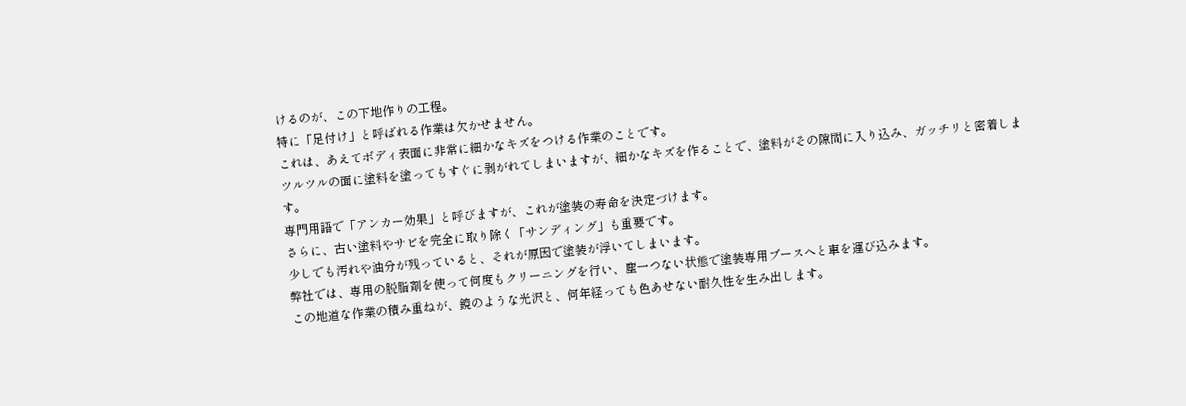けるのが、この下地作りの工程。
特に「足付け」と呼ばれる作業は欠かせません。
これは、あえてボディ表面に非常に細かなキズをつける作業のことです。
ツルツルの面に塗料を塗ってもすぐに剥がれてしまいますが、細かなキズを作ることで、塗料がその隙間に入り込み、ガッチリと密着します。
専門用語で「アンカー効果」と呼びますが、これが塗装の寿命を決定づけます。
さらに、古い塗料やサビを完全に取り除く「サンディング」も重要です。
少しでも汚れや油分が残っていると、それが原因で塗装が浮いてしまいます。
弊社では、専用の脱脂剤を使って何度もクリーニングを行い、塵一つない状態で塗装専用ブースへと車を運び込みます。
この地道な作業の積み重ねが、鏡のような光沢と、何年経っても色あせない耐久性を生み出します。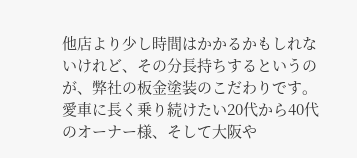他店より少し時間はかかるかもしれないけれど、その分長持ちするというのが、弊社の板金塗装のこだわりです。
愛車に長く乗り続けたい20代から40代のオーナー様、そして大阪や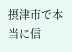摂津市で本当に信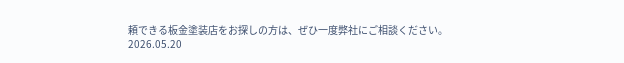頼できる板金塗装店をお探しの方は、ぜひ一度弊社にご相談ください。
2026.05.20